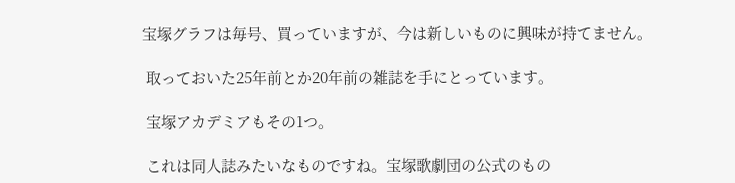宝塚グラフは毎号、買っていますが、今は新しいものに興味が持てません。

 取っておいた25年前とか20年前の雑誌を手にとっています。

 宝塚アカデミアもその1つ。

 これは同人誌みたいなものですね。宝塚歌劇団の公式のもの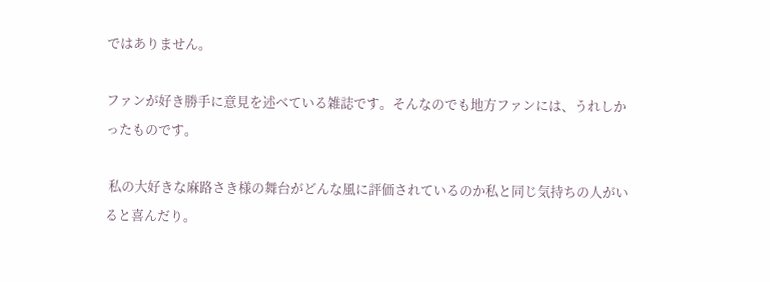ではありません。

ファンが好き勝手に意見を述べている雑誌です。そんなのでも地方ファンには、うれしかったものです。

 私の大好きな麻路さき様の舞台がどんな風に評価されているのか私と同じ気持ちの人がいると喜んだり。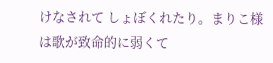けなされて しょぼくれたり。まりこ様は歌が致命的に弱くて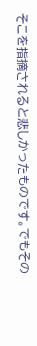そこを指摘されると悲しかったものです。でもその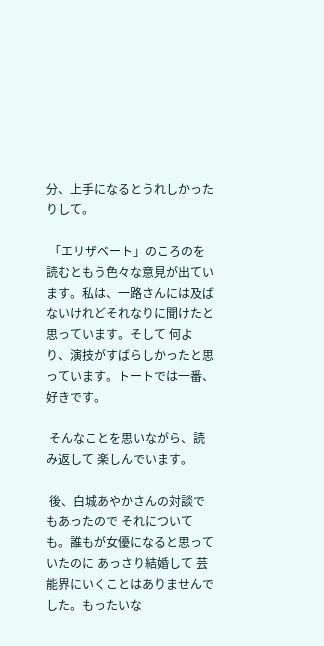分、上手になるとうれしかったりして。

 「エリザベート」のころのを読むともう色々な意見が出ています。私は、一路さんには及ばないけれどそれなりに聞けたと思っています。そして 何より、演技がすばらしかったと思っています。トートでは一番、好きです。

 そんなことを思いながら、読み返して 楽しんでいます。

 後、白城あやかさんの対談でもあったので それについても。誰もが女優になると思っていたのに あっさり結婚して 芸能界にいくことはありませんでした。もったいな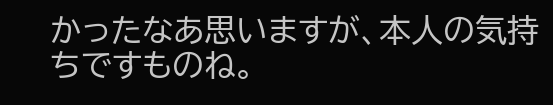かったなあ思いますが、本人の気持ちですものね。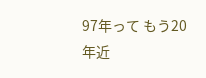97年って もう20年近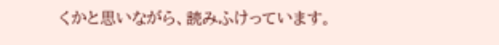くかと思いながら、読みふけっています。